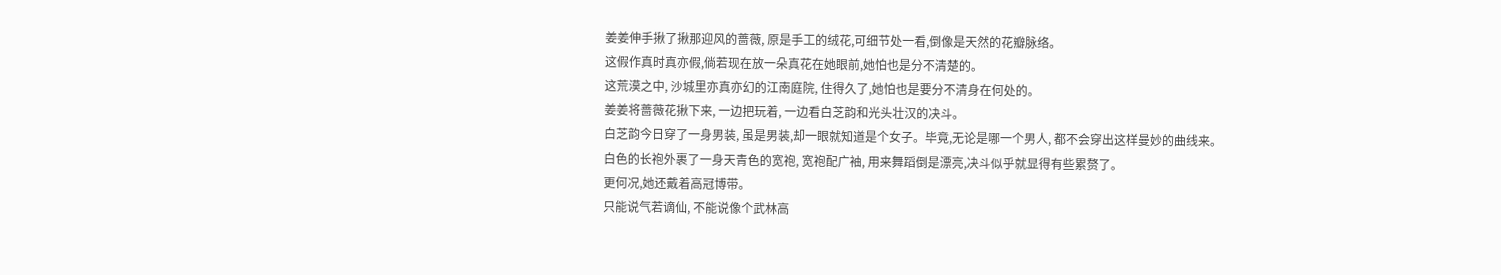姜姜伸手揪了揪那迎风的蔷薇, 原是手工的绒花,可细节处一看,倒像是天然的花瓣脉络。
这假作真时真亦假,倘若现在放一朵真花在她眼前,她怕也是分不清楚的。
这荒漠之中, 沙城里亦真亦幻的江南庭院, 住得久了,她怕也是要分不清身在何处的。
姜姜将蔷薇花揪下来, 一边把玩着, 一边看白芝韵和光头壮汉的决斗。
白芝韵今日穿了一身男装, 虽是男装,却一眼就知道是个女子。毕竟,无论是哪一个男人, 都不会穿出这样曼妙的曲线来。
白色的长袍外裹了一身天青色的宽袍, 宽袍配广袖, 用来舞蹈倒是漂亮,决斗似乎就显得有些累赘了。
更何况,她还戴着高冠博带。
只能说气若谪仙, 不能说像个武林高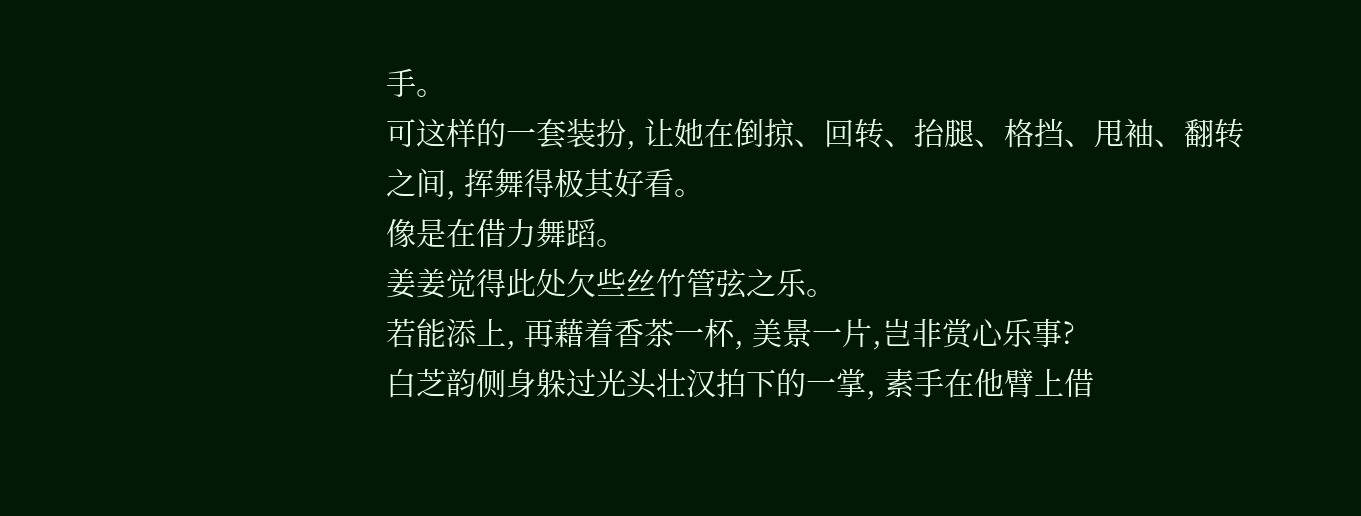手。
可这样的一套装扮, 让她在倒掠、回转、抬腿、格挡、甩袖、翻转之间, 挥舞得极其好看。
像是在借力舞蹈。
姜姜觉得此处欠些丝竹管弦之乐。
若能添上, 再藉着香茶一杯, 美景一片,岂非赏心乐事?
白芝韵侧身躲过光头壮汉拍下的一掌, 素手在他臂上借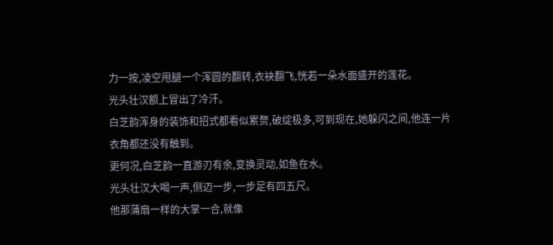力一按,凌空甩腿一个浑圆的翻转,衣袂翻飞,恍若一朵水面盛开的莲花。
光头壮汉额上冒出了冷汗。
白芝韵浑身的装饰和招式都看似累赘,破绽极多,可到现在,她躲闪之间,他连一片衣角都还没有触到。
更何况,白芝韵一直游刃有余,变换灵动,如鱼在水。
光头壮汉大喝一声,侧迈一步,一步足有四五尺。
他那蒲扇一样的大掌一合,就像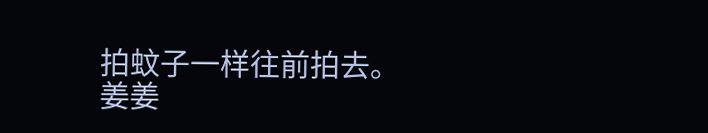拍蚊子一样往前拍去。
姜姜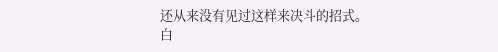还从来没有见过这样来决斗的招式。
白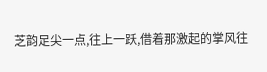芝韵足尖一点,往上一跃,借着那激起的掌风往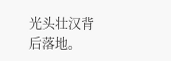光头壮汉背后落地。